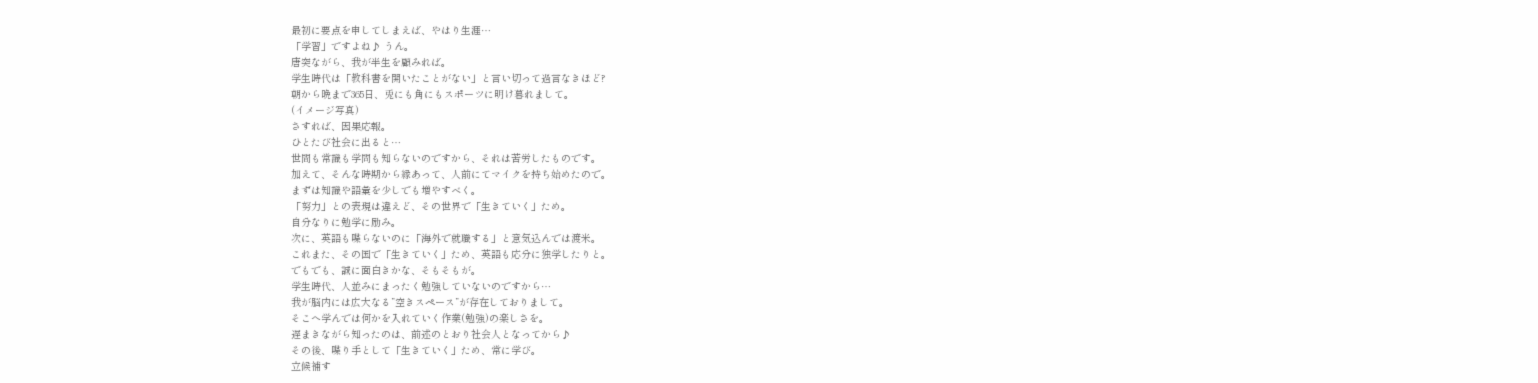最初に要点を申してしまえば、やはり生涯…
「学習」ですよね♪ うん。
唐突ながら、我が半生を顧みれば。
学生時代は「教科書を開いたことがない」と言い切って過言なきほど?
朝から晩まで365日、兎にも角にもスポーツに明け暮れまして。
(イメージ写真)
さすれば、因果応報。
ひとたび社会に出ると…
世間も常識も学問も知らないのですから、それは苦労したものです。
加えて、そんな時期から縁あって、人前にてマイクを持ち始めたので。
まずは知識や語彙を少しでも増やすべく。
「努力」との表現は違えど、その世界で「生きていく」ため。
自分なりに勉学に励み。
次に、英語も喋らないのに「海外で就職する」と意気込んでは渡米。
これまた、その国で「生きていく」ため、英語も応分に独学したりと。
でもでも、誠に面白きかな、そもそもが。
学生時代、人並みにまったく勉強していないのですから…
我が脳内には広大なる”空きスペース”が存在しておりまして。
そこへ学んでは何かを入れていく作業(勉強)の楽しさを。
遅まきながら知ったのは、前述のとおり社会人となってから♪
その後、喋り手として「生きていく」ため、常に学び。
立候補す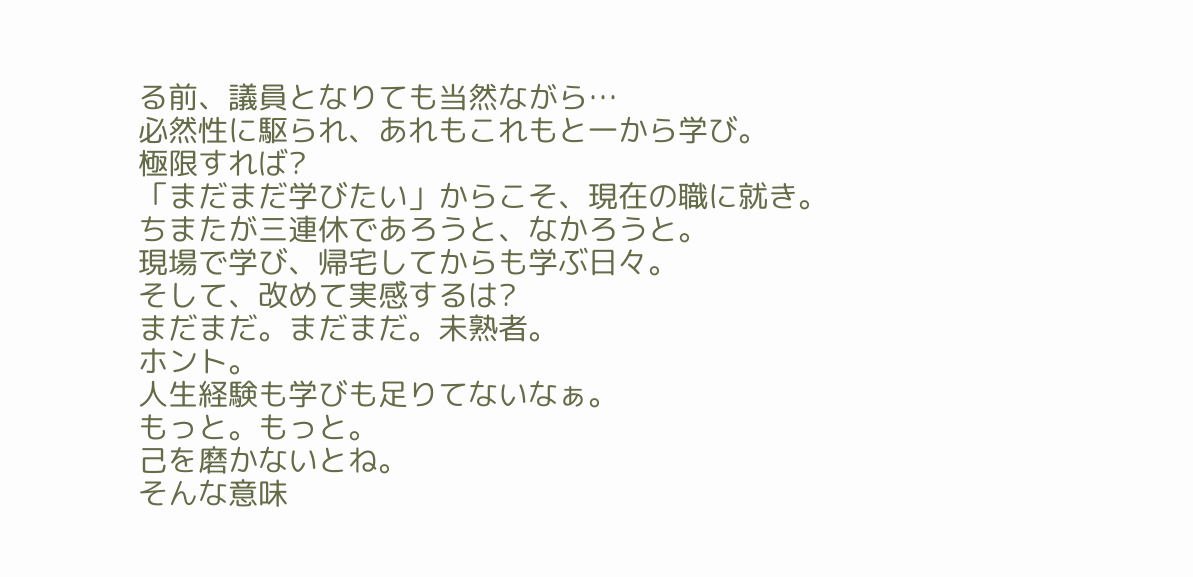る前、議員となりても当然ながら…
必然性に駆られ、あれもこれもと一から学び。
極限すれば?
「まだまだ学びたい」からこそ、現在の職に就き。
ちまたが三連休であろうと、なかろうと。
現場で学び、帰宅してからも学ぶ日々。
そして、改めて実感するは?
まだまだ。まだまだ。未熟者。
ホント。
人生経験も学びも足りてないなぁ。
もっと。もっと。
己を磨かないとね。
そんな意味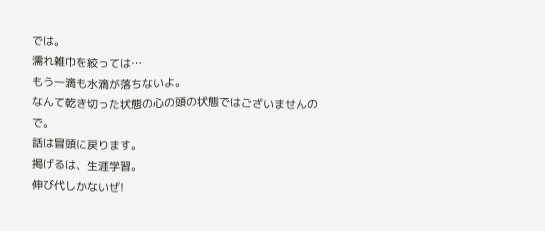では。
濡れ雑巾を絞っては…
もう一滴も水滴が落ちないよ。
なんて乾き切った状態の心の頭の状態ではございませんので。
話は冒頭に戻ります。
掲げるは、生涯学習。
伸び代しかないぜ!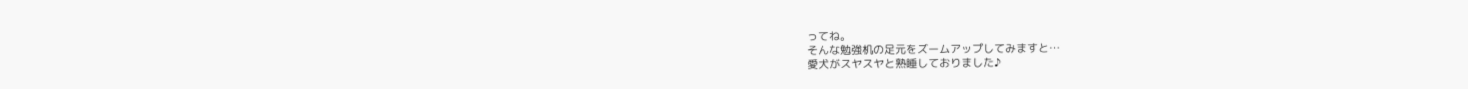ってね。
そんな勉強机の足元をズームアップしてみますと…
愛犬がスヤスヤと熟睡しておりました♪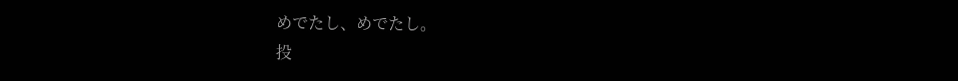めでたし、めでたし。
投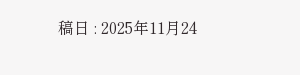稿日 : 2025年11月24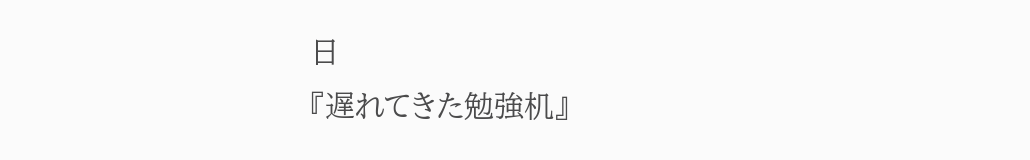日
『遅れてきた勉強机』